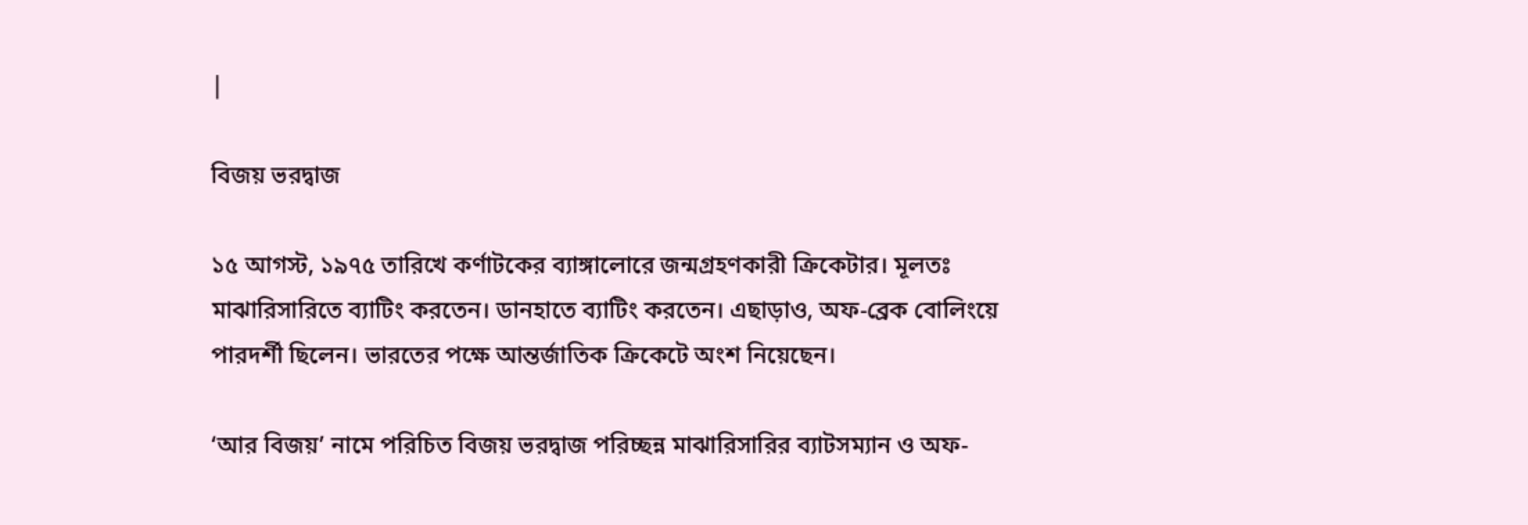|

বিজয় ভরদ্বাজ

১৫ আগস্ট, ১৯৭৫ তারিখে কর্ণাটকের ব্যাঙ্গালোরে জন্মগ্রহণকারী ক্রিকেটার। মূলতঃ মাঝারিসারিতে ব্যাটিং করতেন। ডানহাতে ব্যাটিং করতেন। এছাড়াও, অফ-ব্রেক বোলিংয়ে পারদর্শী ছিলেন। ভারতের পক্ষে আন্তর্জাতিক ক্রিকেটে অংশ নিয়েছেন।

‘আর বিজয়’ নামে পরিচিত বিজয় ভরদ্বাজ পরিচ্ছন্ন মাঝারিসারির ব্যাটসম্যান ও অফ-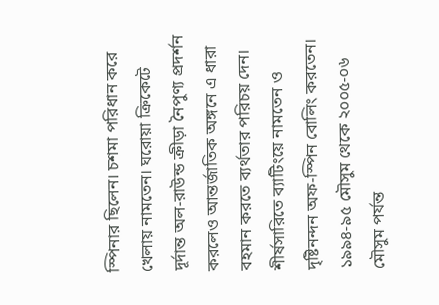স্পিনার ছিলেন। চশমা পরিধান করে খেলায় নামতেন। ঘরোয়া ক্রিকেটে দূর্দান্ত অল-রাউন্ড ক্রীড়া নৈপুণ্য প্রদর্শন করলেও আন্তর্জাতিক অঙ্গনে এ ধারা বহমান করতে ব্যর্থতার পরিচয় দেন। শীর্ষসারিতে ব্যাটিংয়ে নামতেন ও দৃষ্টিনন্দন অফ-স্পিন বোলিং করতেন। ১৯৯৪-৯৫ মৌসুম থেকে ২০০৫-০৬ মৌসুম পর্যন্ত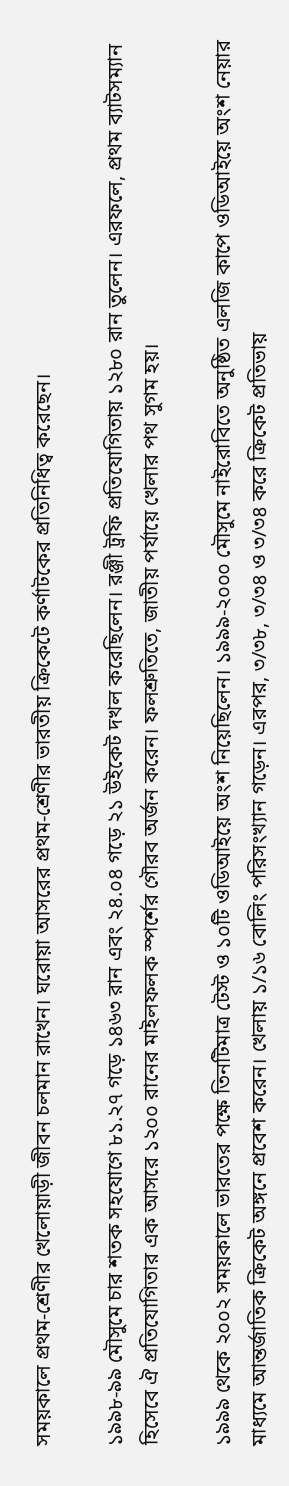সময়কালে প্রথম-শ্রেণীর খেলোয়াড়ী জীবন চলমান রাখেন। ঘরোয়া আসরের প্রথম-শ্রেণীর ভারতীয় ক্রিকেটে কর্ণাটকের প্রতিনিধিত্ব করেছেন।

১৯৯৮-৯৯ মৌসুমে চার শতক সহযোগে ৮১.২৭ গড়ে ১৪৬৩ রান এবং ২৪.০৪ গড়ে ২১ উইকেট দখল করেছিলেন। রঞ্জী ট্রফি প্রতিযোগিতায় ১২৮০ রান তুলেন। এরফলে, প্রথম ব্যাটসম্যান হিসেবে ঐ প্রতিযোগিতার এক আসরে ১২০০ রানের মাইলফলক স্পর্শের গৌরব অর্জন করেন। ফলশ্রুতিতে, জাতীয় পর্যায়ে খেলার পথ সুগম হয়।

১৯৯৯ থেকে ২০০২ সময়কালে ভারতের পক্ষে তিনটিমাত্র টেস্ট ও ১০টি ওডিআইয়ে অংশ নিয়েছিলেন। ১৯৯৯-২০০০ মৌসুমে নাইরোবিতে অনুষ্ঠিত এলজি কাপে ওডিআইয়ে অংশ নেয়ার মাধ্যমে আন্তর্জাতিক ক্রিকেট অঙ্গনে প্রবেশ করেন। খেলায় ১/১৬ বোলিং পরিসংখ্যান গড়েন। এরপর, ৩/৩৮, ৩/৩৪ ও ৩/৩৪ করে ক্রিকেট প্রতিভায়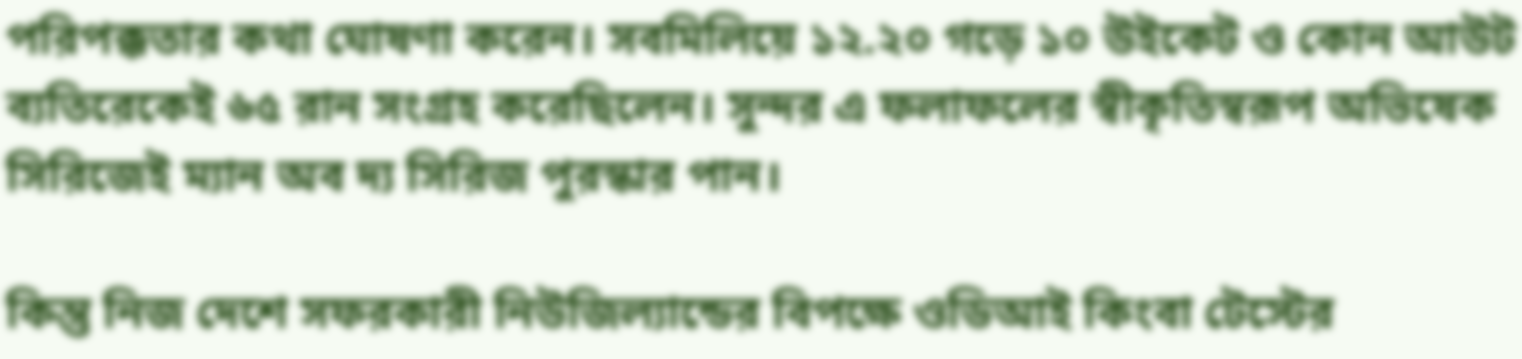পরিপক্কতার কথা ঘোষণা করেন। সবমিলিয়ে ১২.২০ গড়ে ১০ উইকেট ও কোন আউট ব্যতিরেকেই ৬৫ রান সংগ্রহ করেছিলেন। সুন্দর এ ফলাফলের স্বীকৃতিস্বরূপ অভিষেক সিরিজেই ম্যান অব দ্য সিরিজ পুরস্কার পান।

কিন্তু নিজ দেশে সফরকারী নিউজিল্যান্ডের বিপক্ষে ওডিআই কিংবা টেস্টের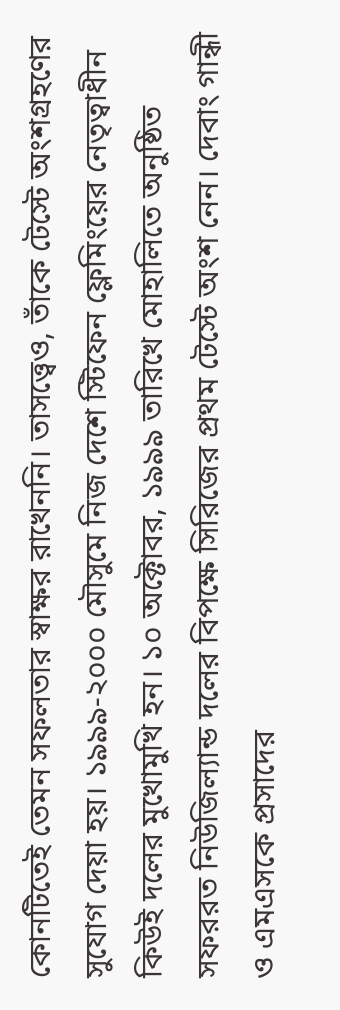কোনটিতেই তেমন সফলতার স্বাক্ষর রাখেননি। তাসত্ত্বেও, তাঁকে টেস্টে অংশগ্রহণের সুযোগ দেয়া হয়। ১৯৯৯-২০০০ মৌসুমে নিজ দেশে স্টিফেন ফ্লেমিংয়ের নেতৃত্বাধীন কিউই দলের মুখোমুখি হন। ১০ অক্টোবর, ১৯৯৯ তারিখে মোহালিতে অনুষ্ঠিত সফররত নিউজিল্যান্ড দলের বিপক্ষে সিরিজের প্রথম টেস্টে অংশ নেন। দেবাং গান্ধী ও এমএসকে প্রসাদের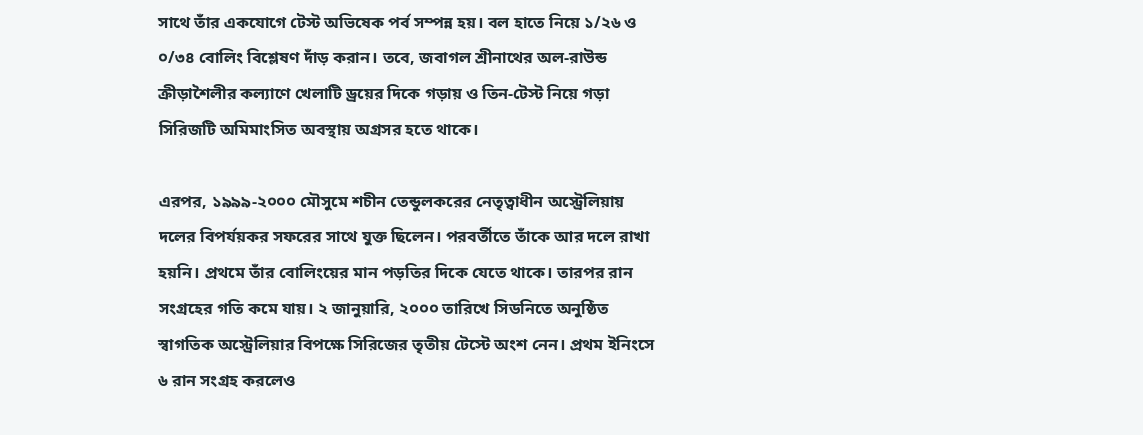সাথে তাঁর একযোগে টেস্ট অভিষেক পর্ব সম্পন্ন হয়। বল হাতে নিয়ে ১/২৬ ও ০/৩৪ বোলিং বিশ্লেষণ দাঁড় করান। তবে, জবাগল শ্রীনাথের অল-রাউন্ড ক্রীড়াশৈলীর কল্যাণে খেলাটি ড্রয়ের দিকে গড়ায় ও তিন-টেস্ট নিয়ে গড়া সিরিজটি অমিমাংসিত অবস্থায় অগ্রসর হতে থাকে।

এরপর, ১৯৯৯-২০০০ মৌসুমে শচীন তেন্ডুলকরের নেতৃত্বাধীন অস্ট্রেলিয়ায় দলের বিপর্যয়কর সফরের সাথে যুক্ত ছিলেন। পরবর্তীতে তাঁকে আর দলে রাখা হয়নি। প্রথমে তাঁর বোলিংয়ের মান পড়তির দিকে যেতে থাকে। তারপর রান সংগ্রহের গতি কমে যায়। ২ জানুয়ারি, ২০০০ তারিখে সিডনিতে অনুষ্ঠিত স্বাগতিক অস্ট্রেলিয়ার বিপক্ষে সিরিজের তৃতীয় টেস্টে অংশ নেন। প্রথম ইনিংসে ৬ রান সংগ্রহ করলেও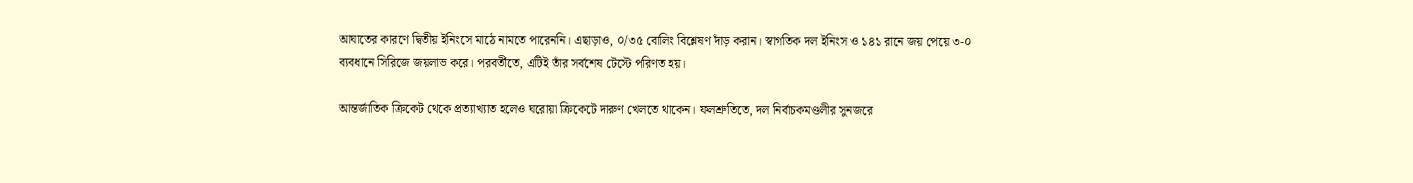আঘাতের কারণে দ্বিতীয় ইনিংসে মাঠে নামতে পারেননি। এছাড়াও, ০/৩৫ বোলিং বিশ্লেষণ দাঁড় করান। স্বাগতিক দল ইনিংস ও ১৪১ রানে জয় পেয়ে ৩-০ ব্যবধানে সিরিজে জয়লাভ করে। পরবর্তীতে, এটিই তাঁর সর্বশেষ টেস্টে পরিণত হয়।

আন্তর্জাতিক ক্রিকেট থেকে প্রত্যাখ্যাত হলেও ঘরোয়া ক্রিকেটে দারুণ খেলতে থাকেন। ফলশ্রুতিতে, দল নির্বাচকমণ্ডলীর সুনজরে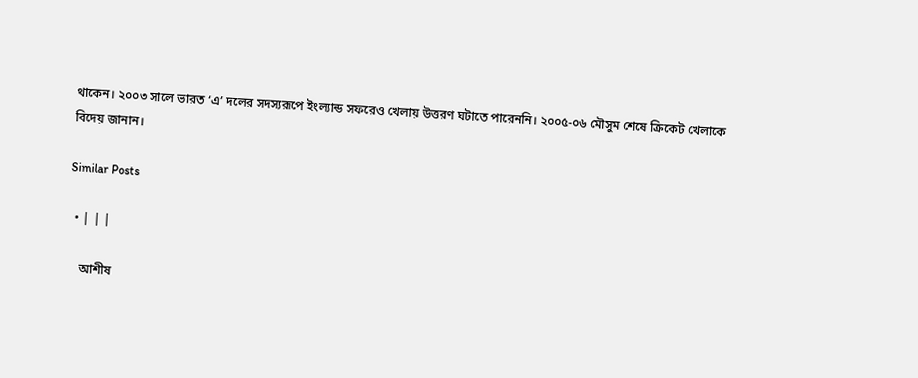থাকেন। ২০০৩ সালে ভারত ‘এ’ দলের সদস্যরূপে ইংল্যান্ড সফরেও খেলায় উত্তরণ ঘটাতে পারেননি। ২০০৫-০৬ মৌসুম শেষে ক্রিকেট খেলাকে বিদেয় জানান।

Similar Posts

  • | | |

    আশীষ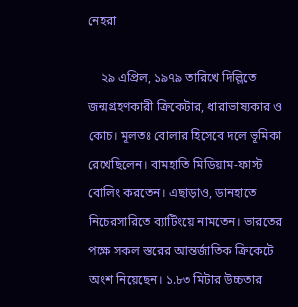নেহরা

    ২৯ এপ্রিল, ১৯৭৯ তারিখে দিল্লিতে জন্মগ্রহণকারী ক্রিকেটার, ধারাভাষ্যকার ও কোচ। মূলতঃ বোলার হিসেবে দলে ভূমিকা রেখেছিলেন। বামহাতি মিডিয়াম-ফাস্ট বোলিং করতেন। এছাড়াও, ডানহাতে নিচেরসারিতে ব্যাটিংয়ে নামতেন। ভারতের পক্ষে সকল স্তরের আন্তর্জাতিক ক্রিকেটে অংশ নিয়েছেন। ১.৮৩ মিটার উচ্চতার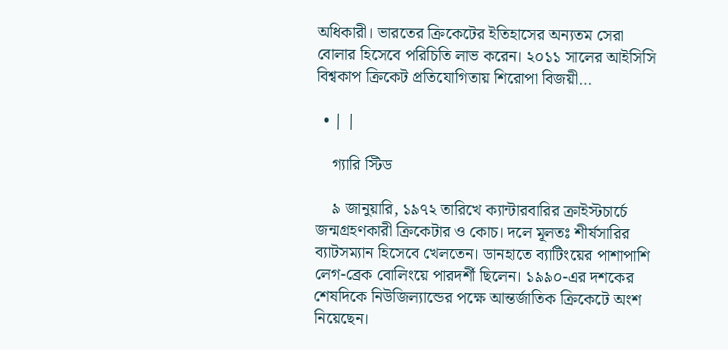অধিকারী। ভারতের ক্রিকেটের ইতিহাসের অন্যতম সেরা বোলার হিসেবে পরিচিতি লাভ করেন। ২০১১ সালের আইসিসি বিশ্বকাপ ক্রিকেট প্রতিযোগিতায় শিরোপা বিজয়ী…

  • | |

    গ্যারি স্টিড

    ৯ জানুয়ারি, ১৯৭২ তারিখে ক্যান্টারবারির ক্রাইস্টচার্চে জন্মগ্রহণকারী ক্রিকেটার ও কোচ। দলে মূলতঃ শীর্ষসারির ব্যাটসম্যান হিসেবে খেলতেন। ডানহাতে ব্যাটিংয়ের পাশাপাশি লেগ-ব্রেক বোলিংয়ে পারদর্শী ছিলেন। ১৯৯০-এর দশকের শেষদিকে নিউজিল্যান্ডের পক্ষে আন্তর্জাতিক ক্রিকেটে অংশ নিয়েছেন।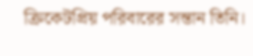ক্রিকেটপ্রিয় পরিবারের সন্তান তিনি।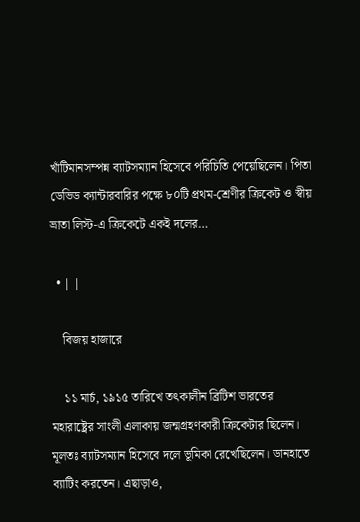খাঁটিমানসম্পন্ন ব্যাটসম্যান হিসেবে পরিচিতি পেয়েছিলেন। পিতা ডেভিড ক্যান্টারবারির পক্ষে ৮০টি প্রথম-শ্রেণীর ক্রিকেট ও স্বীয় ভ্রাতা লিস্ট-এ ক্রিকেটে একই দলের…

  • | |

    বিজয় হাজারে

    ১১ মার্চ, ১৯১৫ তারিখে তৎকালীন ব্রিটিশ ভারতের মহারাষ্ট্রের সাংলী এলাকায় জন্মগ্রহণকারী ক্রিকেটার ছিলেন। মূলতঃ ব্যাটসম্যান হিসেবে দলে ভূমিকা রেখেছিলেন। ডানহাতে ব্যাটিং করতেন। এছাড়াও,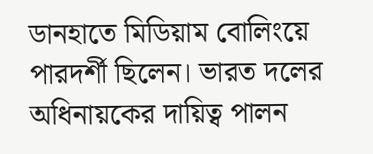ডানহাতে মিডিয়াম বোলিংয়ে পারদর্শী ছিলেন। ভারত দলের অধিনায়কের দায়িত্ব পালন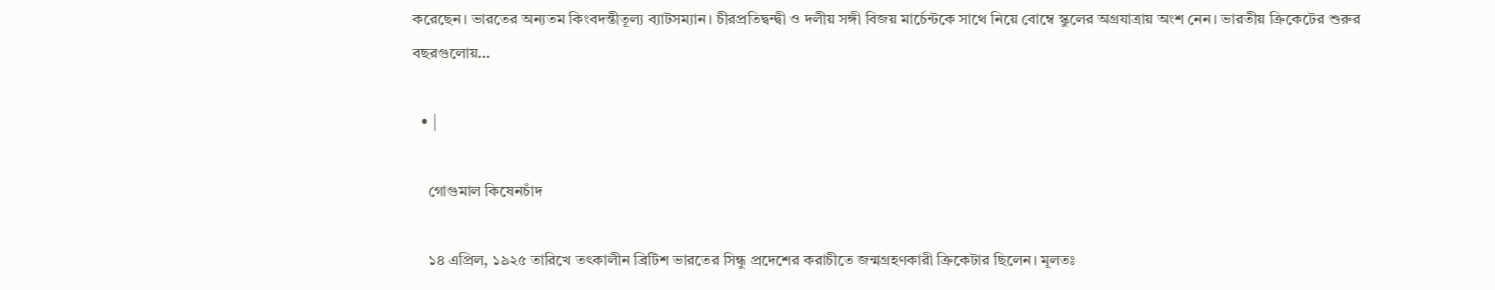করেছেন। ভারতের অন্যতম কিংবদন্তীতূল্য ব্যাটসম্যান। চীরপ্রতিদ্বন্দ্বী ও দলীয় সঙ্গী বিজয় মার্চেন্টকে সাথে নিয়ে বোম্বে স্কুলের অগ্রযাত্রায় অংশ নেন। ভারতীয় ক্রিকেটের শুরুর বছরগুলোয়…

  • |

    গোগুমাল কিষেনচাঁদ

    ১৪ এপ্রিল, ১৯২৫ তারিখে তৎকালীন ব্রিটিশ ভারতের সিন্ধু প্রদেশের করাচীতে জন্মগ্রহণকারী ক্রিকেটার ছিলেন। মূলতঃ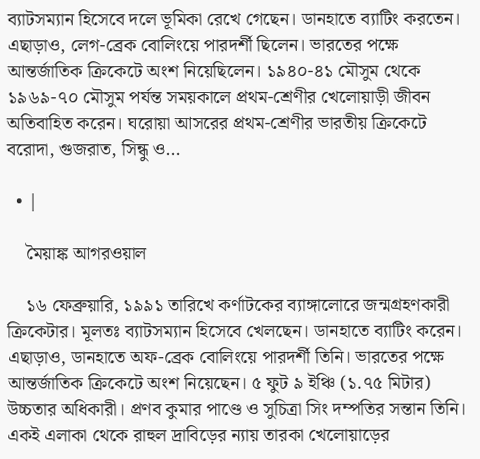ব্যাটসম্যান হিসেবে দলে ভূমিকা রেখে গেছেন। ডানহাতে ব্যাটিং করতেন। এছাড়াও, লেগ-ব্রেক বোলিংয়ে পারদর্শী ছিলেন। ভারতের পক্ষে আন্তর্জাতিক ক্রিকেটে অংশ নিয়েছিলেন। ১৯৪০-৪১ মৌসুম থেকে ১৯৬৯-৭০ মৌসুম পর্যন্ত সময়কালে প্রথম-শ্রেণীর খেলোয়াড়ী জীবন অতিবাহিত করেন। ঘরোয়া আসরের প্রথম-শ্রেণীর ভারতীয় ক্রিকেটে বরোদা, গুজরাত, সিন্ধু ও…

  • |

    মৈয়াঙ্ক আগরওয়াল

    ১৬ ফেব্রুয়ারি, ১৯৯১ তারিখে কর্ণাটকের ব্যাঙ্গালোরে জন্মগ্রহণকারী ক্রিকেটার। মূলতঃ ব্যাটসম্যান হিসেবে খেলছেন। ডানহাতে ব্যাটিং করেন। এছাড়াও, ডানহাতে অফ-ব্রেক বোলিংয়ে পারদর্শী তিনি। ভারতের পক্ষে আন্তর্জাতিক ক্রিকেটে অংশ নিয়েছেন। ৫ ফুট ৯ ইঞ্চি (১.৭৫ মিটার) উচ্চতার অধিকারী। প্রণব কুমার পাণ্ডে ও সুচিত্রা সিং দম্পতির সন্তান তিনি। একই এলাকা থেকে রাহুল দ্রাবিড়ের ন্যায় তারকা খেলোয়াড়ের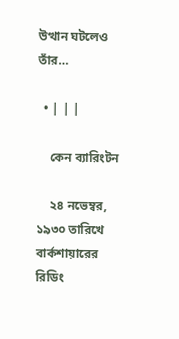উত্থান ঘটলেও তাঁর…

  • | | |

    কেন ব্যারিংটন

    ২৪ নভেম্বর, ১৯৩০ তারিখে বার্কশায়ারের রিডিং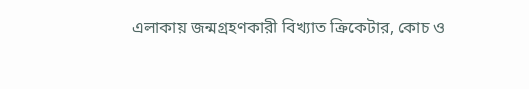এলাকায় জন্মগ্রহণকারী বিখ্যাত ক্রিকেটার, কোচ ও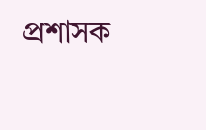প্রশাসক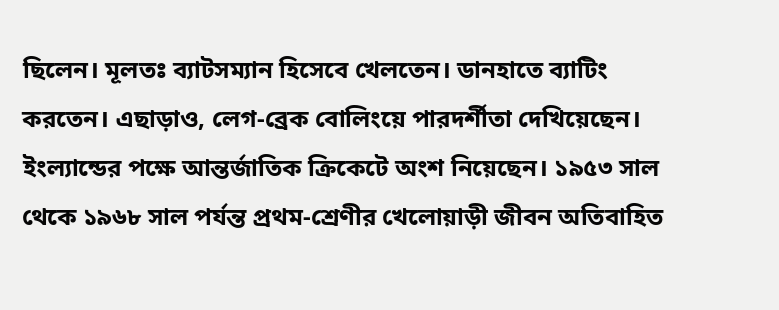ছিলেন। মূলতঃ ব্যাটসম্যান হিসেবে খেলতেন। ডানহাতে ব্যাটিং করতেন। এছাড়াও, লেগ-ব্রেক বোলিংয়ে পারদর্শীতা দেখিয়েছেন। ইংল্যান্ডের পক্ষে আন্তর্জাতিক ক্রিকেটে অংশ নিয়েছেন। ১৯৫৩ সাল থেকে ১৯৬৮ সাল পর্যন্ত প্রথম-শ্রেণীর খেলোয়াড়ী জীবন অতিবাহিত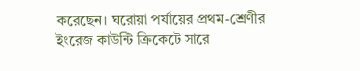করেছেন। ঘরোয়া পর্যায়ের প্রথম-শ্রেণীর ইংরেজ কাউন্টি ক্রিকেটে সারে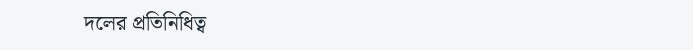দলের প্রতিনিধিত্ব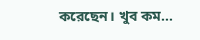করেছেন। খুব কম…